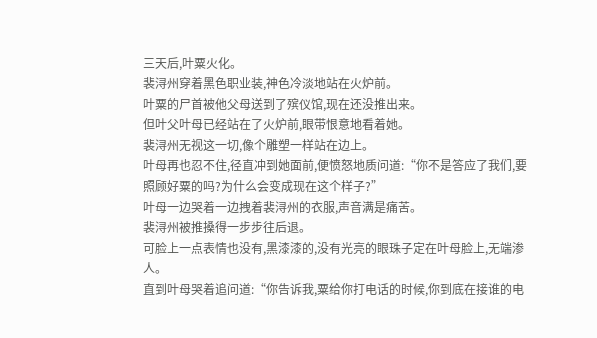三天后,叶粟火化。
裴浔州穿着黑色职业装,神色冷淡地站在火炉前。
叶粟的尸首被他父母送到了殡仪馆,现在还没推出来。
但叶父叶母已经站在了火炉前,眼带恨意地看着她。
裴浔州无视这一切,像个雕塑一样站在边上。
叶母再也忍不住,径直冲到她面前,便愤怒地质问道:“你不是答应了我们,要照顾好粟的吗?为什么会变成现在这个样子?”
叶母一边哭着一边拽着裴浔州的衣服,声音满是痛苦。
裴浔州被推搡得一步步往后退。
可脸上一点表情也没有,黑漆漆的,没有光亮的眼珠子定在叶母脸上,无端渗人。
直到叶母哭着追问道:“你告诉我,粟给你打电话的时候,你到底在接谁的电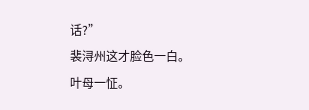话?”
裴浔州这才脸色一白。
叶母一怔。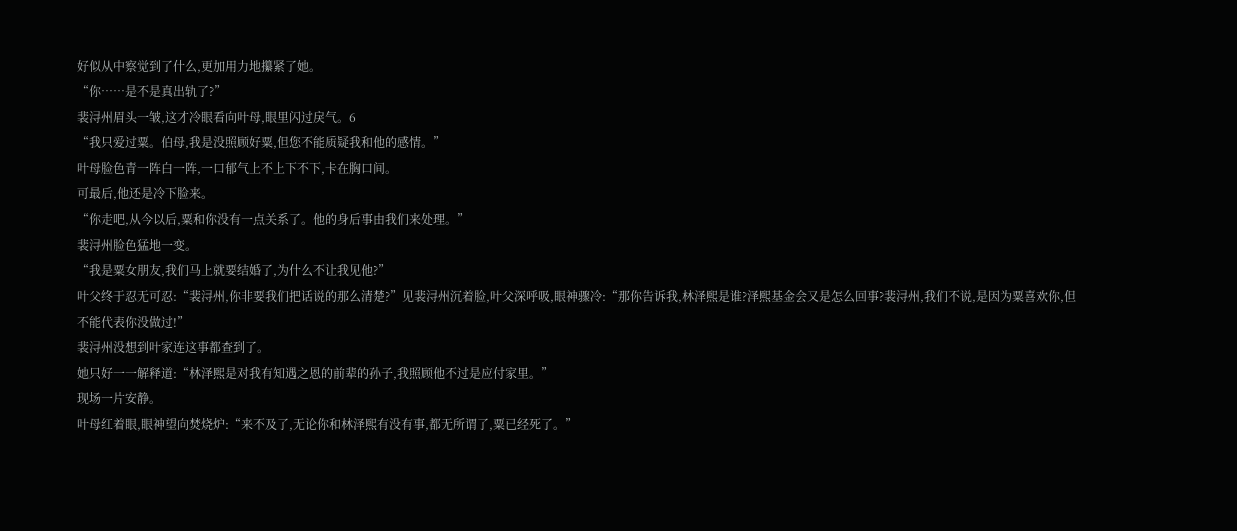好似从中察觉到了什么,更加用力地攥紧了她。
“你……是不是真出轨了?”
裴浔州眉头一皱,这才冷眼看向叶母,眼里闪过戾气。6
“我只爱过粟。伯母,我是没照顾好粟,但您不能质疑我和他的感情。”
叶母脸色青一阵白一阵,一口郁气上不上下不下,卡在胸口间。
可最后,他还是冷下脸来。
“你走吧,从今以后,粟和你没有一点关系了。他的身后事由我们来处理。”
裴浔州脸色猛地一变。
“我是粟女朋友,我们马上就要结婚了,为什么不让我见他?”
叶父终于忍无可忍:“裴浔州,你非要我们把话说的那么清楚?”见裴浔州沉着脸,叶父深呼吸,眼神骤冷:“那你告诉我,林泽熙是谁?泽熙基金会又是怎么回事?裴浔州,我们不说,是因为粟喜欢你,但不能代表你没做过!”
裴浔州没想到叶家连这事都查到了。
她只好一一解释道:“林泽熙是对我有知遇之恩的前辈的孙子,我照顾他不过是应付家里。”
现场一片安静。
叶母红着眼,眼神望向焚烧炉:“来不及了,无论你和林泽熙有没有事,都无所谓了,粟已经死了。”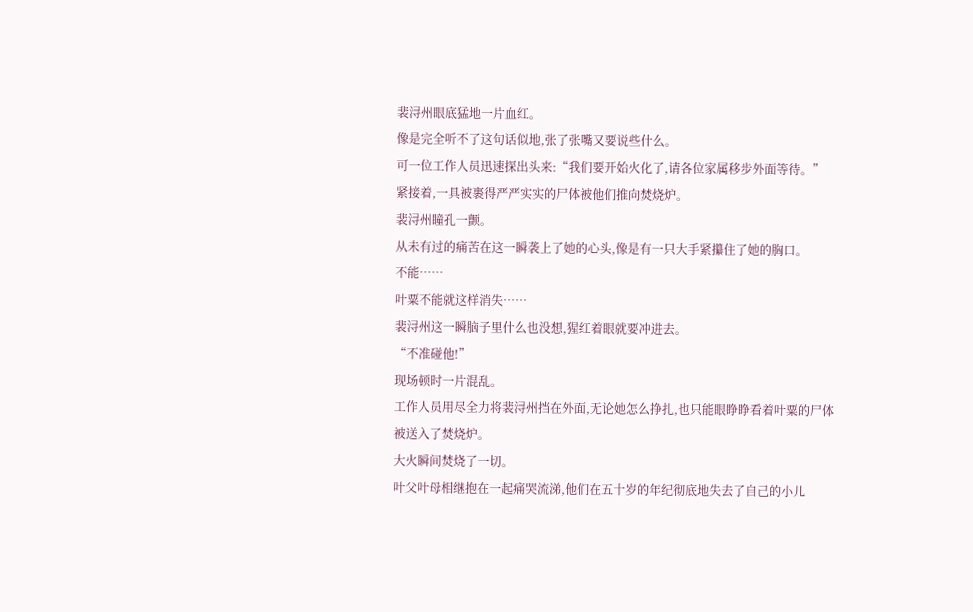裴浔州眼底猛地一片血红。
像是完全听不了这句话似地,张了张嘴又要说些什么。
可一位工作人员迅速探出头来:“我们要开始火化了,请各位家属移步外面等待。”
紧接着,一具被裹得严严实实的尸体被他们推向焚烧炉。
裴浔州瞳孔一颤。
从未有过的痛苦在这一瞬袭上了她的心头,像是有一只大手紧攥住了她的胸口。
不能……
叶粟不能就这样消失……
裴浔州这一瞬脑子里什么也没想,猩红着眼就要冲进去。
“不准碰他!”
现场顿时一片混乱。
工作人员用尽全力将裴浔州挡在外面,无论她怎么挣扎,也只能眼睁睁看着叶粟的尸体被送入了焚烧炉。
大火瞬间焚烧了一切。
叶父叶母相继抱在一起痛哭流涕,他们在五十岁的年纪彻底地失去了自己的小儿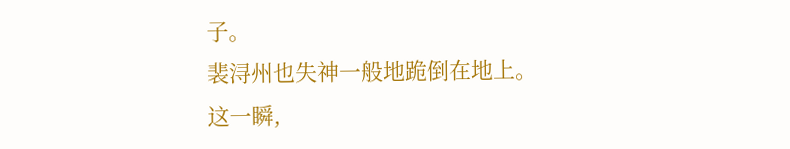子。
裴浔州也失神一般地跪倒在地上。
这一瞬,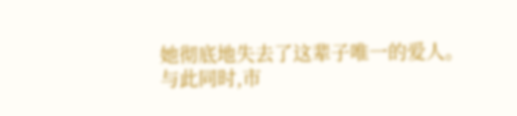她彻底地失去了这辈子唯一的爱人。
与此同时,市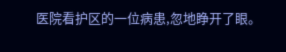医院看护区的一位病患,忽地睁开了眼。